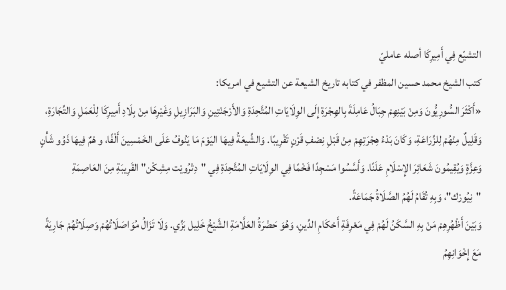التشيّع فِي أَمِيرِكَا أصله عامليّ
كتب الشيخ محمد حسين المظفر في كتابه تاريخ الشيعة عن التشيع في امريكا:
«أَكْثَرَ السُّورِيُّونَ وَمِنْ بَيْنِهِمْ جِبَالُ عَامِلَةَ بِالهِجْرَةِ إِلَى الوِلَايَاتِ المُتَّحِدَةِ وَالأَرْجَنْتِينِ وَالبَرَازِيلِ وَغَيْرِهَا مِنْ بِلَادِ أَمِيرِكَا لِلْعَمَلِ وَالتِّجَارَةِ، وَقَلِيلٌ مِنْهُمْ لِلزِّرَاعَةِ، وَكَانَ بَدْءُ هِجْرَتِهِمْ مِنْ قَبْلِ نِصْفِ قَرْنٍ تَقْرِيبًا. وَالشِّيعَةُ فِيهَا اليَوْمَ مَا يَنُوفُ عَلَى الخَمْسِينَ أَلْفًا، و هْمٌ فِيهَا ذَوُو شَأْنٍ وَعِزَّةٍ وَيُقِيمُونَ شَعَائِرَ الإِسْلَامِ عَلَنًا. وَأَسَّسُوا مَسْجِدًا فَخْمًا فِي الوِلَايَاتِ المُتَّحِدَةِ فِي "دِتْرُويْت مِشِكْن" القَرِيبَةِ مِنَ العَاصِمَةِ "نِيُورْك"، وَبِهِ تُقَامُ لَهُمُ الصَّلَاةُ جَمَاعَةً.
وَبَيْنَ أَظْهُرِهِمْ مَنْ بِهِ السَّكَنُ لَهُمْ فِي مَعْرِفَةِ أَحْكَامِ الدِّينِ، وَهُوَ حَضْرَةُ العَلَّامَةِ الشَّيْخُ خَلِيل بَزِّي. وَلَا تَزَالُ مُوَاصَلَاتُهُمْ وَصِلَاتُهُمْ جَارِيَةً مَعَ إِخْوَانِهِمُ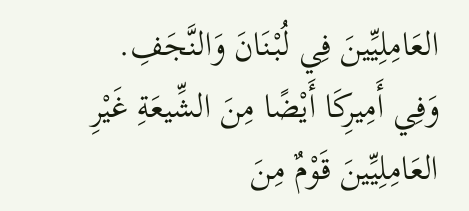العَامِلِيِّينَ فِي لُبْنَانَ وَالنَّجَفِ.
وَفِي أَمِيرِكَا أَيْضًا مِنَ الشِّيعَةِ غَيْرِ العَامِلِيِّينَ قَوْمٌ مِنَ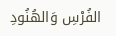الفُرْسِ وَالهُنُودِ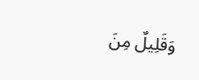وَقَلِيلٌ مِنَ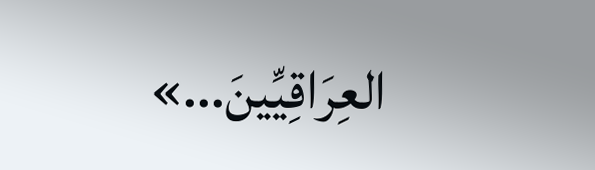العِرَاقِيِّينَ...»